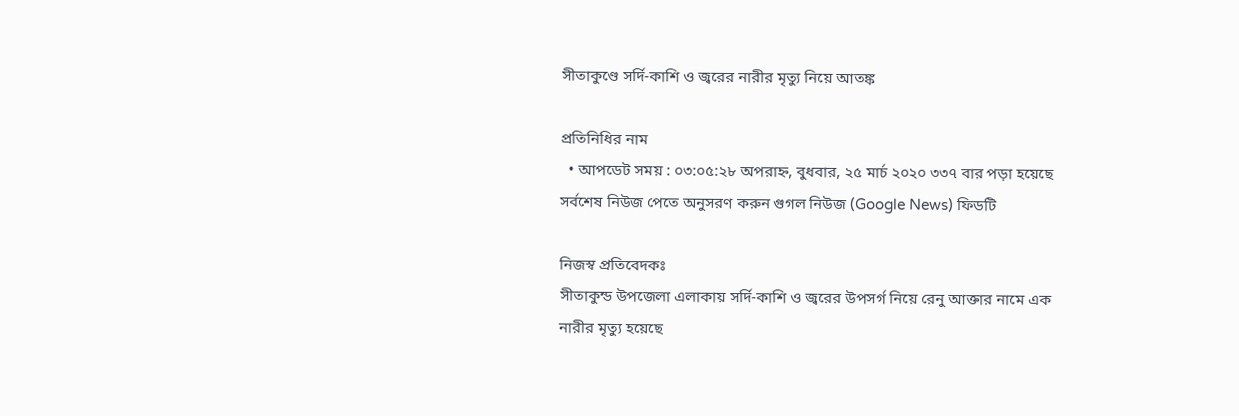সীতাকুণ্ডে সর্দি-কাশি ও জ্বরের নারীর মৃত্যু নিয়ে আতঙ্ক

প্রতিনিধির নাম
  • আপডেট সময় : ০৩:০৫:২৮ অপরাহ্ন, বুধবার, ২৫ মার্চ ২০২০ ৩৩৭ বার পড়া হয়েছে
সর্বশেষ নিউজ পেতে অনুসরণ করুন গুগল নিউজ (Google News) ফিডটি

নিজস্ব প্রতিবেদকঃ
সীতাকুন্ড উপজেলা এলাকায় সর্দি-কাশি ও জ্বরের উপসর্গ নিয়ে রেনু আক্তার নামে এক নারীর মৃত্যু হয়েছে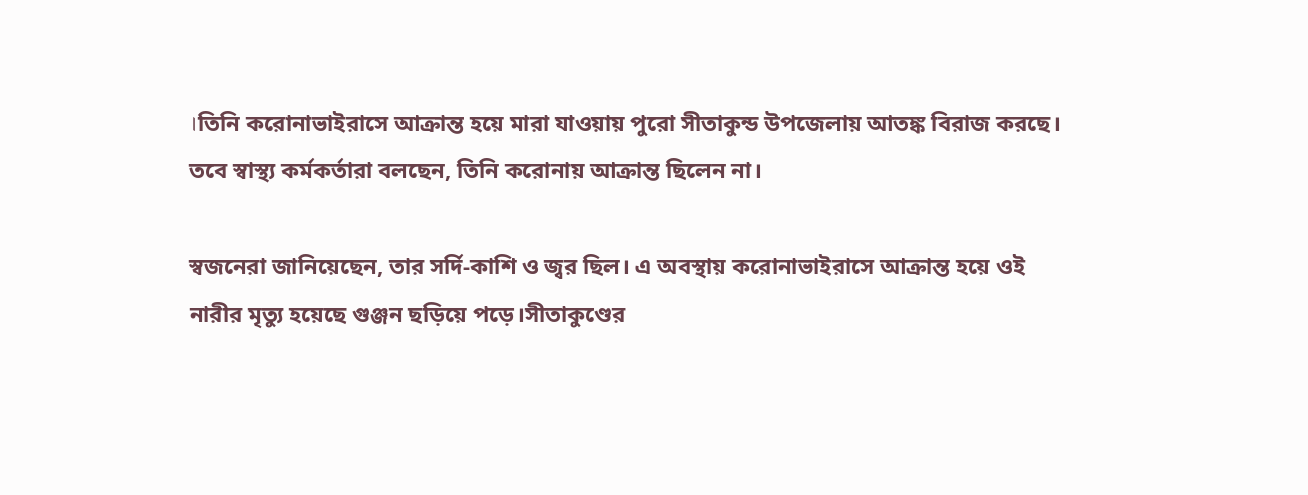।তিনি করোনাভাইরাসে আক্রান্ত হয়ে মারা যাওয়ায় পুরো সীতাকুন্ড উপজেলায় আতঙ্ক বিরাজ করছে। তবে স্বাস্থ্য কর্মকর্তারা বলছেন, তিনি করোনায় আক্রান্ত ছিলেন না।

স্বজনেরা জানিয়েছেন, তার সর্দি-কাশি ও জ্বর ছিল। এ অবস্থায় করোনাভাইরাসে আক্রান্ত হয়ে ওই নারীর মৃত্যু হয়েছে গুঞ্জন ছড়িয়ে পড়ে।সীতাকুণ্ডের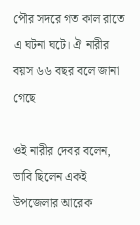পৌর সদরে গত কাল রাতে এ ঘটনা ঘটে। ঐ নারীর বয়স ৬৬ বছর বলে জানা গেছে

ওই নারীর দেবর বলেন, ভাবি ছিলেন একই উপজেলার আরেক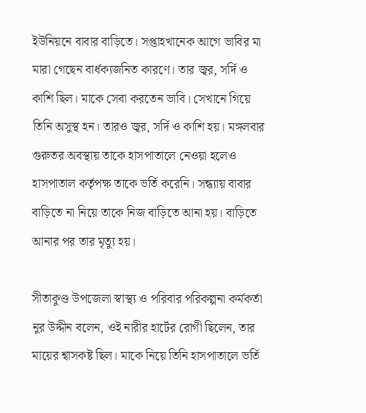ইউনিয়নে বাবার বাড়িতে। সপ্তাহখানেক আগে ভাবির মা মারা গেছেন বার্ধক্যজনিত কারণে। তার জ্বর, সর্দি ও কাশি ছিল। মাকে সেবা করতেন ভাবি। সেখানে গিয়ে তিনি অসুস্থ হন। তারও জ্বর, সর্দি ও কাশি হয়। মঙ্গলবার গুরুতর অবস্থায় তাকে হাসপাতালে নেওয়া হলেও হাসপাতাল কর্তৃপক্ষ তাকে ভর্তি করেনি। সন্ধ্যায় বাবার বাড়িতে না নিয়ে তাকে নিজ বাড়িতে আনা হয়। বাড়িতে আনার পর তার মৃত্যু হয়।

সীতাকুণ্ড উপজেলা স্বাস্থ্য ও পরিবার পরিকল্পনা কর্মকর্তা নুর উদ্দীন বলেন, ওই নারীর হার্টের রোগী ছিলেন, তার মায়ের শ্বাসকষ্ট ছিল। মাকে নিয়ে তিনি হাসপাতালে ভর্তি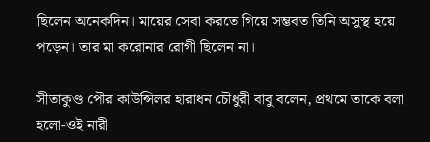ছিলেন অনেকদিন। মায়ের সেবা করতে গিয়ে সম্ভবত তিনি অসুস্থ হয়ে পড়েন। তার মা করোনার রোগী ছিলেন না।

সীতাকুণ্ড পৌর কাউন্সিলর হারাধন চৌধুরী বাবু বলেন, প্রথমে তাকে বলা হলো-ওই নারী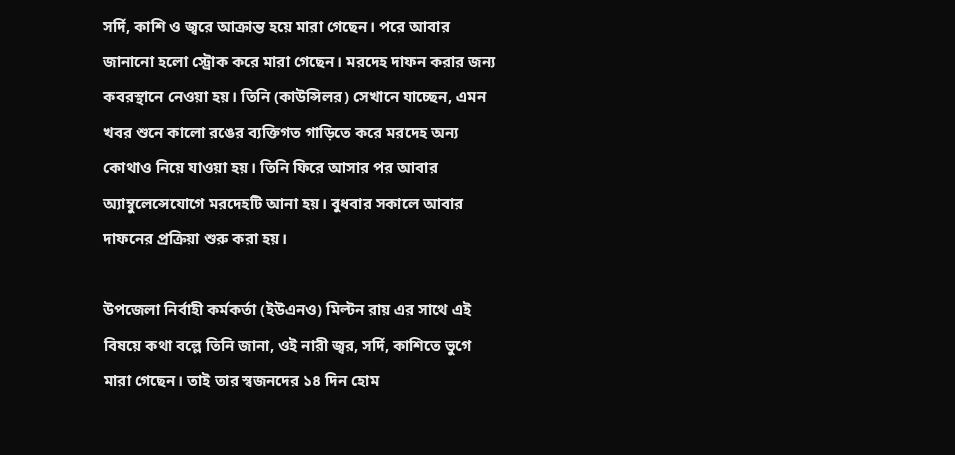সর্দি, কাশি ও জ্বরে আক্রান্ত হয়ে মারা গেছেন। পরে আবার জানানো হলো স্ট্রোক করে মারা গেছেন। মরদেহ দাফন করার জন্য কবরস্থানে নেওয়া হয়। তিনি (কাউন্সিলর) সেখানে যাচ্ছেন, এমন খবর শুনে কালো রঙের ব্যক্তিগত গাড়িতে করে মরদেহ অন্য কোথাও নিয়ে যাওয়া হয়। তিনি ফিরে আসার পর আবার অ্যাম্বুলেন্সেযোগে মরদেহটি আনা হয়। বুধবার সকালে আবার দাফনের প্রক্রিয়া শুরু করা হয়।

উপজেলা নির্বাহী কর্মকর্তা (ইউএনও) মিল্টন রায় এর সাথে এই বিষয়ে কথা বল্লে তিনি জানা, ওই নারী জ্বর, সর্দি, কাশিতে ভুগে মারা গেছেন। তাই তার স্বজনদের ১৪ দিন হোম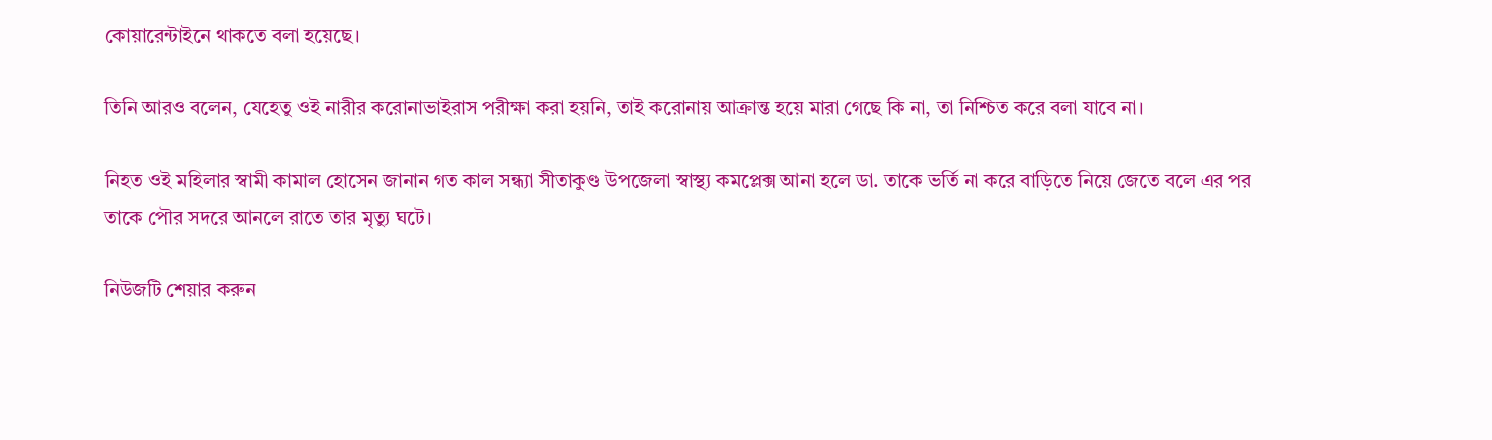কোয়ারেন্টাইনে থাকতে বলা হয়েছে।

তিনি আরও বলেন, যেহেতু ওই নারীর করোনাভাইরাস পরীক্ষা করা হয়নি, তাই করোনায় আক্রান্ত হয়ে মারা গেছে কি না, তা নিশ্চিত করে বলা যাবে না।

নিহত ওই মহিলার স্বামী কামাল হোসেন জানান গত কাল সন্ধ্যা সীতাকুণ্ড উপজেলা স্বাস্থ্য কমপ্লেক্স আনা হলে ডা. তাকে ভর্তি না করে বাড়িতে নিয়ে জেতে বলে এর পর তাকে পৌর সদরে আনলে রাতে তার মৃত্যু ঘটে।

নিউজটি শেয়ার করুন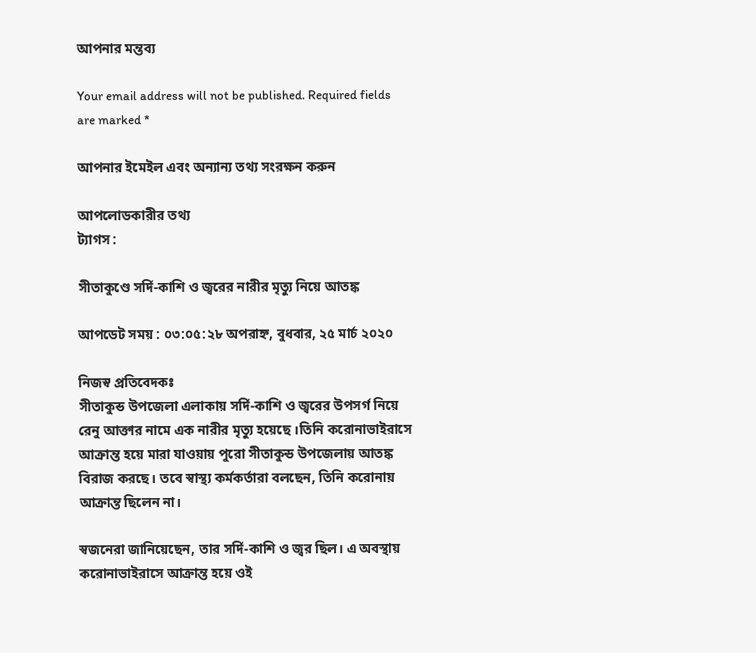আপনার মন্তব্য

Your email address will not be published. Required fields are marked *

আপনার ইমেইল এবং অন্যান্য তথ্য সংরক্ষন করুন

আপলোডকারীর তথ্য
ট্যাগস :

সীতাকুণ্ডে সর্দি-কাশি ও জ্বরের নারীর মৃত্যু নিয়ে আতঙ্ক

আপডেট সময় : ০৩:০৫:২৮ অপরাহ্ন, বুধবার, ২৫ মার্চ ২০২০

নিজস্ব প্রতিবেদকঃ
সীতাকুন্ড উপজেলা এলাকায় সর্দি-কাশি ও জ্বরের উপসর্গ নিয়ে রেনু আক্তার নামে এক নারীর মৃত্যু হয়েছে ।তিনি করোনাভাইরাসে আক্রান্ত হয়ে মারা যাওয়ায় পুরো সীতাকুন্ড উপজেলায় আতঙ্ক বিরাজ করছে। তবে স্বাস্থ্য কর্মকর্তারা বলছেন, তিনি করোনায় আক্রান্ত ছিলেন না।

স্বজনেরা জানিয়েছেন, তার সর্দি-কাশি ও জ্বর ছিল। এ অবস্থায় করোনাভাইরাসে আক্রান্ত হয়ে ওই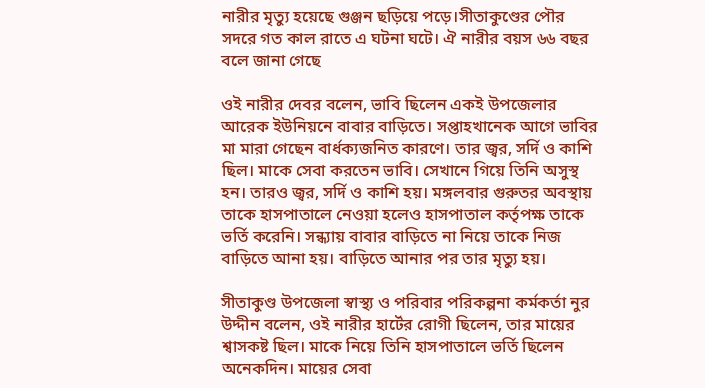নারীর মৃত্যু হয়েছে গুঞ্জন ছড়িয়ে পড়ে।সীতাকুণ্ডের পৌর সদরে গত কাল রাতে এ ঘটনা ঘটে। ঐ নারীর বয়স ৬৬ বছর বলে জানা গেছে

ওই নারীর দেবর বলেন, ভাবি ছিলেন একই উপজেলার আরেক ইউনিয়নে বাবার বাড়িতে। সপ্তাহখানেক আগে ভাবির মা মারা গেছেন বার্ধক্যজনিত কারণে। তার জ্বর, সর্দি ও কাশি ছিল। মাকে সেবা করতেন ভাবি। সেখানে গিয়ে তিনি অসুস্থ হন। তারও জ্বর, সর্দি ও কাশি হয়। মঙ্গলবার গুরুতর অবস্থায় তাকে হাসপাতালে নেওয়া হলেও হাসপাতাল কর্তৃপক্ষ তাকে ভর্তি করেনি। সন্ধ্যায় বাবার বাড়িতে না নিয়ে তাকে নিজ বাড়িতে আনা হয়। বাড়িতে আনার পর তার মৃত্যু হয়।

সীতাকুণ্ড উপজেলা স্বাস্থ্য ও পরিবার পরিকল্পনা কর্মকর্তা নুর উদ্দীন বলেন, ওই নারীর হার্টের রোগী ছিলেন, তার মায়ের শ্বাসকষ্ট ছিল। মাকে নিয়ে তিনি হাসপাতালে ভর্তি ছিলেন অনেকদিন। মায়ের সেবা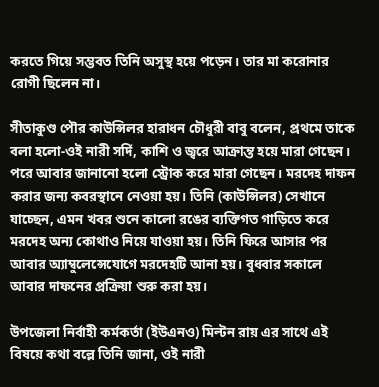করতে গিয়ে সম্ভবত তিনি অসুস্থ হয়ে পড়েন। তার মা করোনার রোগী ছিলেন না।

সীতাকুণ্ড পৌর কাউন্সিলর হারাধন চৌধুরী বাবু বলেন, প্রথমে তাকে বলা হলো-ওই নারী সর্দি, কাশি ও জ্বরে আক্রান্ত হয়ে মারা গেছেন। পরে আবার জানানো হলো স্ট্রোক করে মারা গেছেন। মরদেহ দাফন করার জন্য কবরস্থানে নেওয়া হয়। তিনি (কাউন্সিলর) সেখানে যাচ্ছেন, এমন খবর শুনে কালো রঙের ব্যক্তিগত গাড়িতে করে মরদেহ অন্য কোথাও নিয়ে যাওয়া হয়। তিনি ফিরে আসার পর আবার অ্যাম্বুলেন্সেযোগে মরদেহটি আনা হয়। বুধবার সকালে আবার দাফনের প্রক্রিয়া শুরু করা হয়।

উপজেলা নির্বাহী কর্মকর্তা (ইউএনও) মিল্টন রায় এর সাথে এই বিষয়ে কথা বল্লে তিনি জানা, ওই নারী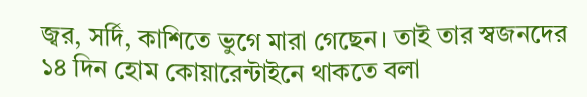জ্বর, সর্দি, কাশিতে ভুগে মারা গেছেন। তাই তার স্বজনদের ১৪ দিন হোম কোয়ারেন্টাইনে থাকতে বলা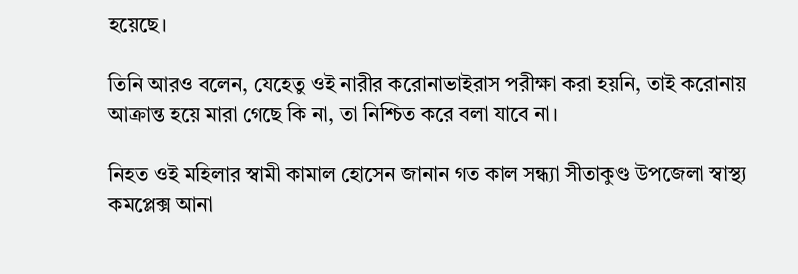হয়েছে।

তিনি আরও বলেন, যেহেতু ওই নারীর করোনাভাইরাস পরীক্ষা করা হয়নি, তাই করোনায় আক্রান্ত হয়ে মারা গেছে কি না, তা নিশ্চিত করে বলা যাবে না।

নিহত ওই মহিলার স্বামী কামাল হোসেন জানান গত কাল সন্ধ্যা সীতাকুণ্ড উপজেলা স্বাস্থ্য কমপ্লেক্স আনা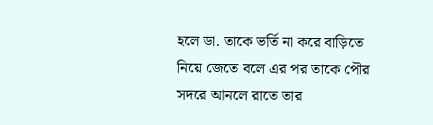হলে ডা. তাকে ভর্তি না করে বাড়িতে নিয়ে জেতে বলে এর পর তাকে পৌর সদরে আনলে রাতে তার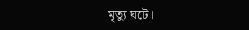মৃত্যু ঘটে।